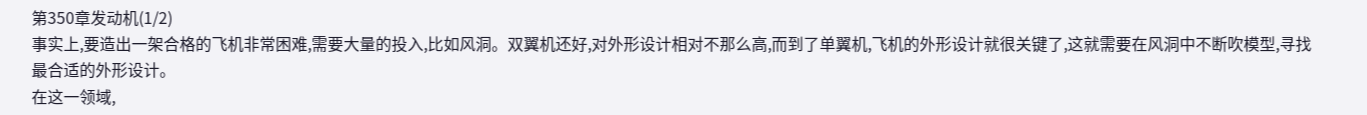第350章发动机(1/2)
事实上,要造出一架合格的飞机非常困难,需要大量的投入,比如风洞。双翼机还好,对外形设计相对不那么高,而到了单翼机,飞机的外形设计就很关键了,这就需要在风洞中不断吹模型,寻找最合适的外形设计。
在这一领域,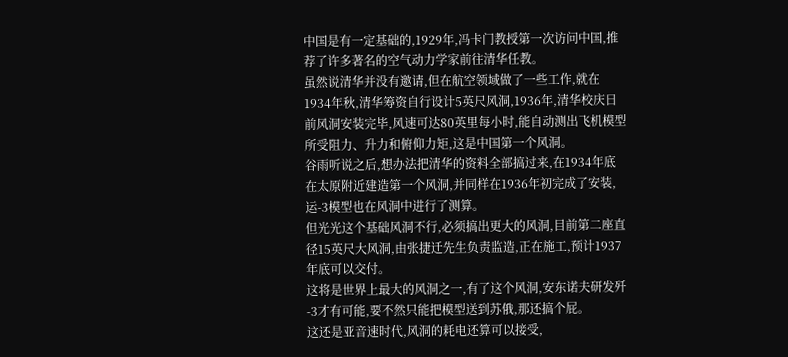中国是有一定基础的,1929年,冯卡门教授第一次访问中国,推荐了许多著名的空气动力学家前往清华任教。
虽然说清华并没有邀请,但在航空领域做了一些工作,就在1934年秋,清华筹资自行设计5英尺风洞,1936年,清华校庆日前风洞安装完毕,风速可达80英里每小时,能自动测出飞机模型所受阻力、升力和俯仰力矩,这是中国第一个风洞。
谷雨听说之后,想办法把清华的资料全部搞过来,在1934年底在太原附近建造第一个风洞,并同样在1936年初完成了安装,运-3模型也在风洞中进行了测算。
但光光这个基础风洞不行,必须搞出更大的风洞,目前第二座直径15英尺大风洞,由张捷迁先生负责监造,正在施工,预计1937年底可以交付。
这将是世界上最大的风洞之一,有了这个风洞,安东诺夫研发歼-3才有可能,要不然只能把模型送到苏俄,那还搞个屁。
这还是亚音速时代,风洞的耗电还算可以接受,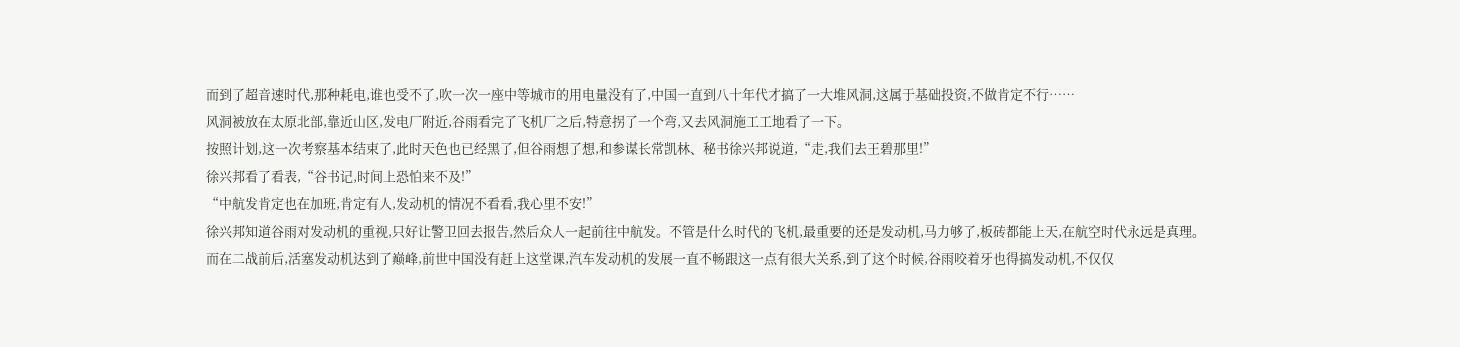而到了超音速时代,那种耗电,谁也受不了,吹一次一座中等城市的用电量没有了,中国一直到八十年代才搞了一大堆风洞,这属于基础投资,不做肯定不行……
风洞被放在太原北部,靠近山区,发电厂附近,谷雨看完了飞机厂之后,特意拐了一个弯,又去风洞施工工地看了一下。
按照计划,这一次考察基本结束了,此时天色也已经黑了,但谷雨想了想,和参谋长常凯林、秘书徐兴邦说道,“走,我们去王碧那里!”
徐兴邦看了看表,“谷书记,时间上恐怕来不及!”
“中航发肯定也在加班,肯定有人,发动机的情况不看看,我心里不安!”
徐兴邦知道谷雨对发动机的重视,只好让警卫回去报告,然后众人一起前往中航发。不管是什么时代的飞机,最重要的还是发动机,马力够了,板砖都能上天,在航空时代永远是真理。
而在二战前后,活塞发动机达到了巅峰,前世中国没有赶上这堂课,汽车发动机的发展一直不畅跟这一点有很大关系,到了这个时候,谷雨咬着牙也得搞发动机,不仅仅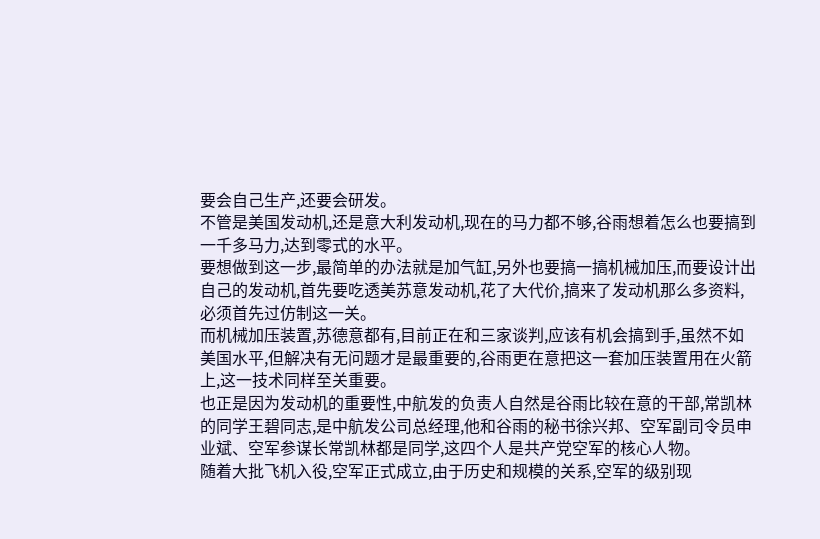要会自己生产,还要会研发。
不管是美国发动机,还是意大利发动机,现在的马力都不够,谷雨想着怎么也要搞到一千多马力,达到零式的水平。
要想做到这一步,最简单的办法就是加气缸,另外也要搞一搞机械加压,而要设计出自己的发动机,首先要吃透美苏意发动机,花了大代价,搞来了发动机那么多资料,必须首先过仿制这一关。
而机械加压装置,苏德意都有,目前正在和三家谈判,应该有机会搞到手,虽然不如美国水平,但解决有无问题才是最重要的,谷雨更在意把这一套加压装置用在火箭上,这一技术同样至关重要。
也正是因为发动机的重要性,中航发的负责人自然是谷雨比较在意的干部,常凯林的同学王碧同志,是中航发公司总经理,他和谷雨的秘书徐兴邦、空军副司令员申业斌、空军参谋长常凯林都是同学,这四个人是共产党空军的核心人物。
随着大批飞机入役,空军正式成立,由于历史和规模的关系,空军的级别现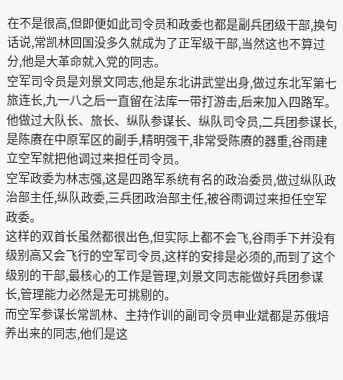在不是很高,但即便如此司令员和政委也都是副兵团级干部,换句话说,常凯林回国没多久就成为了正军级干部,当然这也不算过分,他是大革命就入党的同志。
空军司令员是刘景文同志,他是东北讲武堂出身,做过东北军第七旅连长,九一八之后一直留在法库一带打游击,后来加入四路军。
他做过大队长、旅长、纵队参谋长、纵队司令员,二兵团参谋长,是陈赓在中原军区的副手,精明强干,非常受陈赓的器重,谷雨建立空军就把他调过来担任司令员。
空军政委为林志强,这是四路军系统有名的政治委员,做过纵队政治部主任,纵队政委,三兵团政治部主任,被谷雨调过来担任空军政委。
这样的双首长虽然都很出色,但实际上都不会飞,谷雨手下并没有级别高又会飞行的空军司令员,这样的安排是必须的,而到了这个级别的干部,最核心的工作是管理,刘景文同志能做好兵团参谋长,管理能力必然是无可挑剔的。
而空军参谋长常凯林、主持作训的副司令员申业斌都是苏俄培养出来的同志,他们是这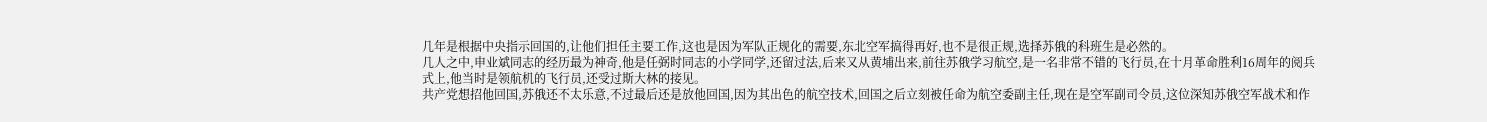几年是根据中央指示回国的,让他们担任主要工作,这也是因为军队正规化的需要,东北空军搞得再好,也不是很正规,选择苏俄的科班生是必然的。
几人之中,申业斌同志的经历最为神奇,他是任弼时同志的小学同学,还留过法,后来又从黄埔出来,前往苏俄学习航空,是一名非常不错的飞行员,在十月革命胜利16周年的阅兵式上,他当时是领航机的飞行员,还受过斯大林的接见。
共产党想招他回国,苏俄还不太乐意,不过最后还是放他回国,因为其出色的航空技术,回国之后立刻被任命为航空委副主任,现在是空军副司令员,这位深知苏俄空军战术和作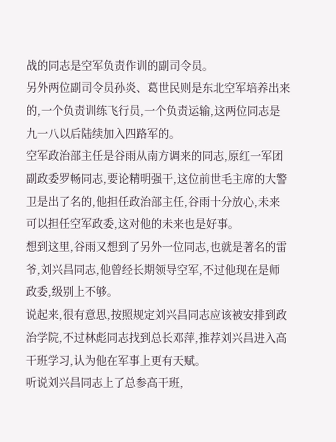战的同志是空军负责作训的副司令员。
另外两位副司令员孙炎、葛世民则是东北空军培养出来的,一个负责训练飞行员,一个负责运输,这两位同志是九一八以后陆续加入四路军的。
空军政治部主任是谷雨从南方调来的同志,原红一军团副政委罗畅同志,要论精明强干,这位前世毛主席的大警卫是出了名的,他担任政治部主任,谷雨十分放心,未来可以担任空军政委,这对他的未来也是好事。
想到这里,谷雨又想到了另外一位同志,也就是著名的雷爷,刘兴昌同志,他曾经长期领导空军,不过他现在是师政委,级别上不够。
说起来,很有意思,按照规定刘兴昌同志应该被安排到政治学院,不过林彪同志找到总长邓萍,推荐刘兴昌进入高干班学习,认为他在军事上更有天赋。
听说刘兴昌同志上了总参高干班,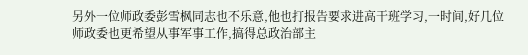另外一位师政委彭雪枫同志也不乐意,他也打报告要求进高干班学习,一时间,好几位师政委也更希望从事军事工作,搞得总政治部主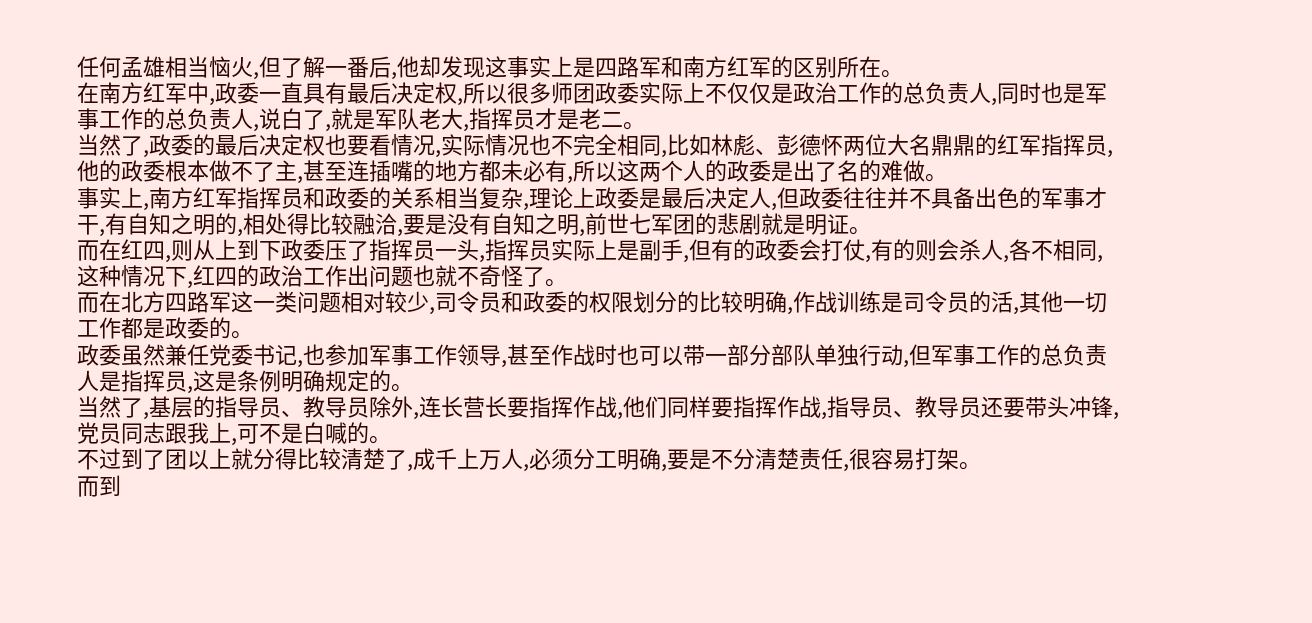任何孟雄相当恼火,但了解一番后,他却发现这事实上是四路军和南方红军的区别所在。
在南方红军中,政委一直具有最后决定权,所以很多师团政委实际上不仅仅是政治工作的总负责人,同时也是军事工作的总负责人,说白了,就是军队老大,指挥员才是老二。
当然了,政委的最后决定权也要看情况,实际情况也不完全相同,比如林彪、彭德怀两位大名鼎鼎的红军指挥员,他的政委根本做不了主,甚至连插嘴的地方都未必有,所以这两个人的政委是出了名的难做。
事实上,南方红军指挥员和政委的关系相当复杂,理论上政委是最后决定人,但政委往往并不具备出色的军事才干,有自知之明的,相处得比较融洽,要是没有自知之明,前世七军团的悲剧就是明证。
而在红四,则从上到下政委压了指挥员一头,指挥员实际上是副手,但有的政委会打仗,有的则会杀人,各不相同,这种情况下,红四的政治工作出问题也就不奇怪了。
而在北方四路军这一类问题相对较少,司令员和政委的权限划分的比较明确,作战训练是司令员的活,其他一切工作都是政委的。
政委虽然兼任党委书记,也参加军事工作领导,甚至作战时也可以带一部分部队单独行动,但军事工作的总负责人是指挥员,这是条例明确规定的。
当然了,基层的指导员、教导员除外,连长营长要指挥作战,他们同样要指挥作战,指导员、教导员还要带头冲锋,党员同志跟我上,可不是白喊的。
不过到了团以上就分得比较清楚了,成千上万人,必须分工明确,要是不分清楚责任,很容易打架。
而到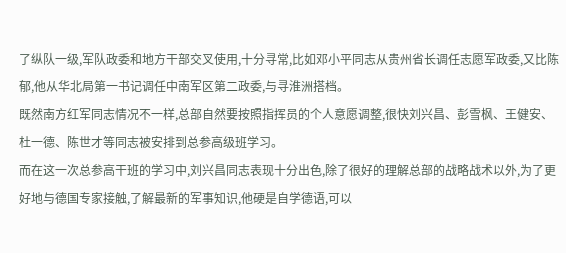了纵队一级,军队政委和地方干部交叉使用,十分寻常,比如邓小平同志从贵州省长调任志愿军政委,又比陈郁,他从华北局第一书记调任中南军区第二政委,与寻淮洲搭档。
既然南方红军同志情况不一样,总部自然要按照指挥员的个人意愿调整,很快刘兴昌、彭雪枫、王健安、杜一德、陈世才等同志被安排到总参高级班学习。
而在这一次总参高干班的学习中,刘兴昌同志表现十分出色,除了很好的理解总部的战略战术以外,为了更好地与德国专家接触,了解最新的军事知识,他硬是自学德语,可以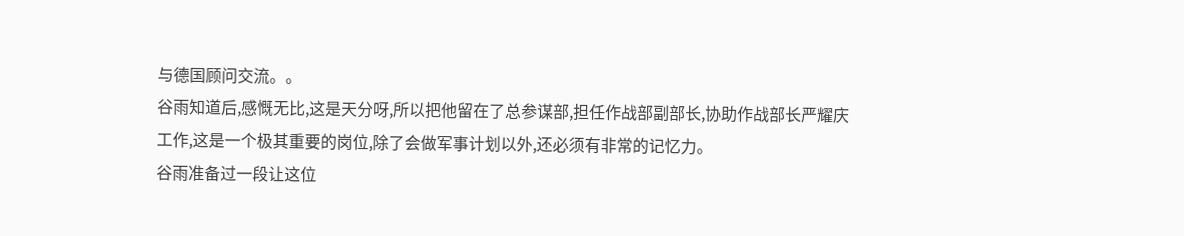与德国顾问交流。。
谷雨知道后,感慨无比,这是天分呀,所以把他留在了总参谋部,担任作战部副部长,协助作战部长严耀庆工作,这是一个极其重要的岗位,除了会做军事计划以外,还必须有非常的记忆力。
谷雨准备过一段让这位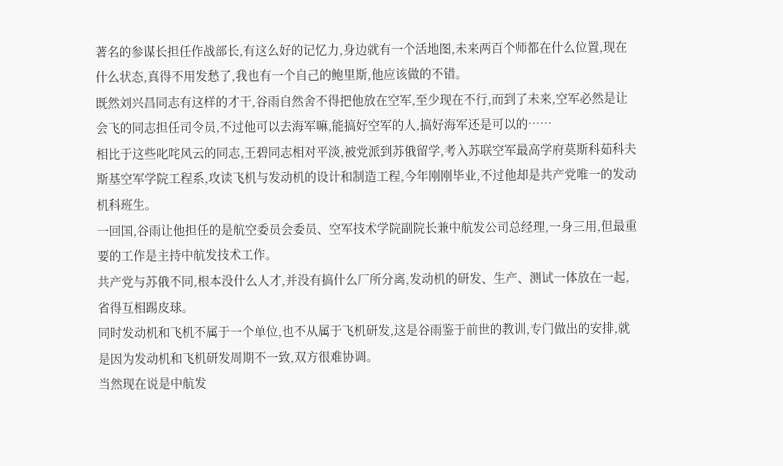著名的参谋长担任作战部长,有这么好的记忆力,身边就有一个活地图,未来两百个师都在什么位置,现在什么状态,真得不用发愁了,我也有一个自己的鲍里斯,他应该做的不错。
既然刘兴昌同志有这样的才干,谷雨自然舍不得把他放在空军,至少现在不行,而到了未来,空军必然是让会飞的同志担任司令员,不过他可以去海军嘛,能搞好空军的人,搞好海军还是可以的……
相比于这些叱咤风云的同志,王碧同志相对平淡,被党派到苏俄留学,考入苏联空军最高学府莫斯科茹科夫斯基空军学院工程系,攻读飞机与发动机的设计和制造工程,今年刚刚毕业,不过他却是共产党唯一的发动机科班生。
一回国,谷雨让他担任的是航空委员会委员、空军技术学院副院长兼中航发公司总经理,一身三用,但最重要的工作是主持中航发技术工作。
共产党与苏俄不同,根本没什么人才,并没有搞什么厂所分离,发动机的研发、生产、测试一体放在一起,省得互相踢皮球。
同时发动机和飞机不属于一个单位,也不从属于飞机研发,这是谷雨鉴于前世的教训,专门做出的安排,就是因为发动机和飞机研发周期不一致,双方很难协调。
当然现在说是中航发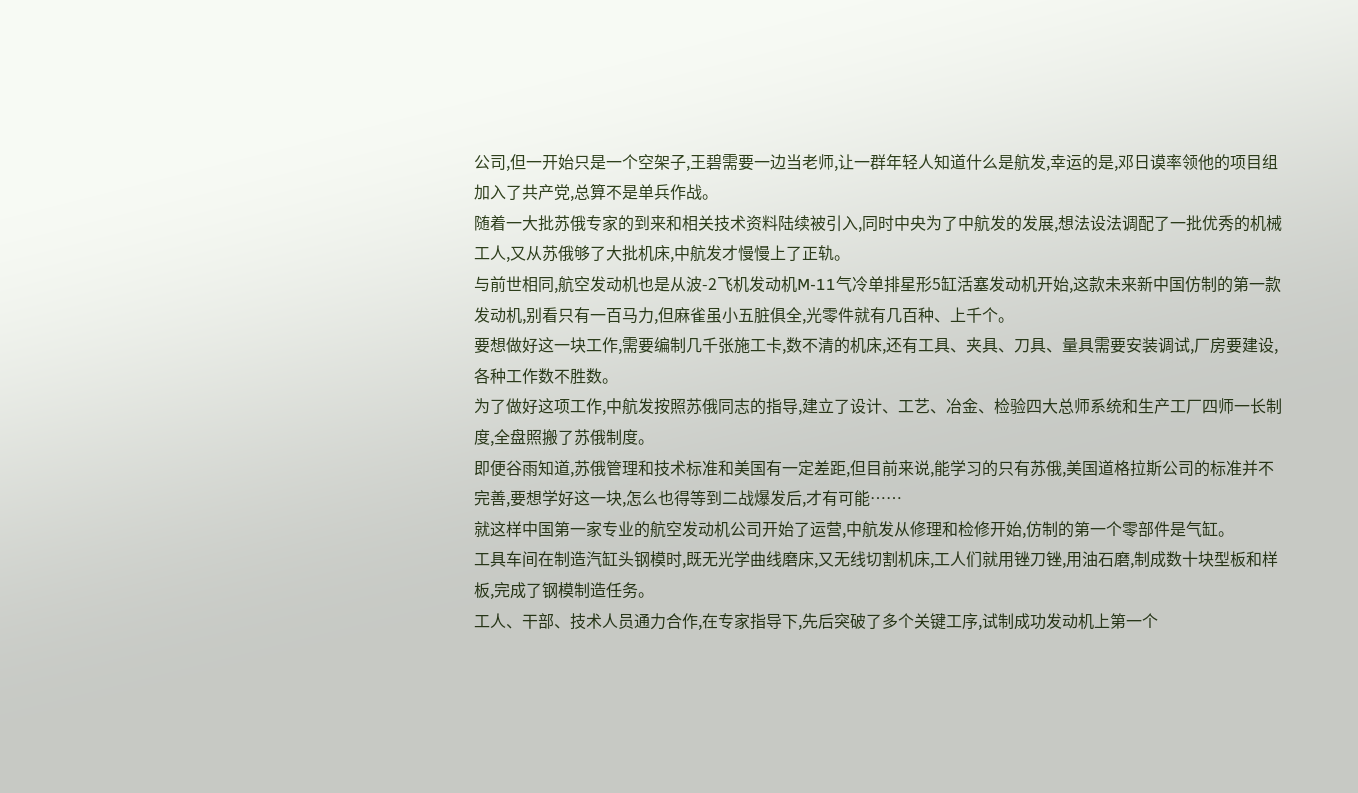公司,但一开始只是一个空架子,王碧需要一边当老师,让一群年轻人知道什么是航发,幸运的是,邓日谟率领他的项目组加入了共产党,总算不是单兵作战。
随着一大批苏俄专家的到来和相关技术资料陆续被引入,同时中央为了中航发的发展,想法设法调配了一批优秀的机械工人,又从苏俄够了大批机床,中航发才慢慢上了正轨。
与前世相同,航空发动机也是从波-2飞机发动机M-11气冷单排星形5缸活塞发动机开始,这款未来新中国仿制的第一款发动机,别看只有一百马力,但麻雀虽小五脏俱全,光零件就有几百种、上千个。
要想做好这一块工作,需要编制几千张施工卡,数不清的机床,还有工具、夹具、刀具、量具需要安装调试,厂房要建设,各种工作数不胜数。
为了做好这项工作,中航发按照苏俄同志的指导,建立了设计、工艺、冶金、检验四大总师系统和生产工厂四师一长制度,全盘照搬了苏俄制度。
即便谷雨知道,苏俄管理和技术标准和美国有一定差距,但目前来说,能学习的只有苏俄,美国道格拉斯公司的标准并不完善,要想学好这一块,怎么也得等到二战爆发后,才有可能……
就这样中国第一家专业的航空发动机公司开始了运营,中航发从修理和检修开始,仿制的第一个零部件是气缸。
工具车间在制造汽缸头钢模时,既无光学曲线磨床,又无线切割机床,工人们就用锉刀锉,用油石磨,制成数十块型板和样板,完成了钢模制造任务。
工人、干部、技术人员通力合作,在专家指导下,先后突破了多个关键工序,试制成功发动机上第一个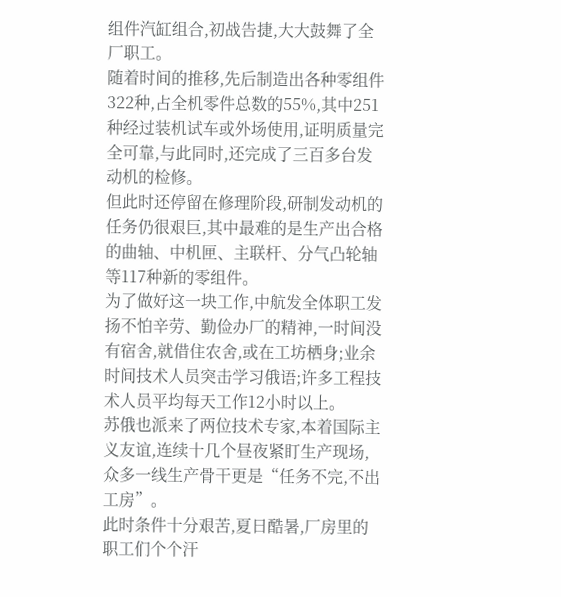组件汽缸组合,初战告捷,大大鼓舞了全厂职工。
随着时间的推移,先后制造出各种零组件322种,占全机零件总数的55%,其中251种经过装机试车或外场使用,证明质量完全可靠,与此同时,还完成了三百多台发动机的检修。
但此时还停留在修理阶段,研制发动机的任务仍很艰巨,其中最难的是生产出合格的曲轴、中机匣、主联杆、分气凸轮轴等117种新的零组件。
为了做好这一块工作,中航发全体职工发扬不怕辛劳、勤俭办厂的精神,一时间没有宿舍,就借住农舍,或在工坊栖身;业余时间技术人员突击学习俄语;许多工程技术人员平均每天工作12小时以上。
苏俄也派来了两位技术专家,本着国际主义友谊,连续十几个昼夜紧盯生产现场,众多一线生产骨干更是“任务不完,不出工房”。
此时条件十分艰苦,夏日酷暑,厂房里的职工们个个汗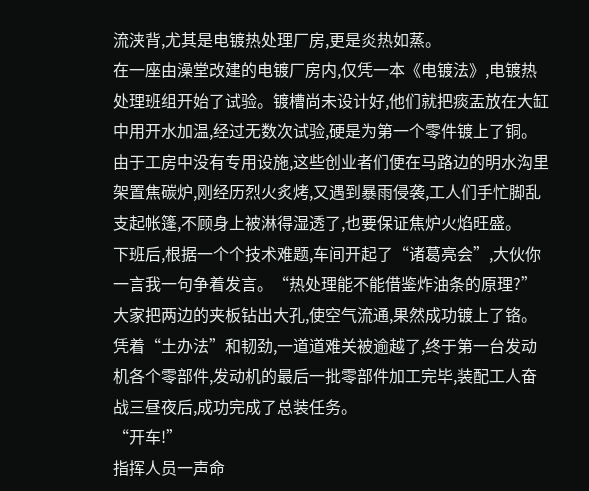流浃背,尤其是电镀热处理厂房,更是炎热如蒸。
在一座由澡堂改建的电镀厂房内,仅凭一本《电镀法》,电镀热处理班组开始了试验。镀槽尚未设计好,他们就把痰盂放在大缸中用开水加温,经过无数次试验,硬是为第一个零件镀上了铜。
由于工房中没有专用设施,这些创业者们便在马路边的明水沟里架置焦碳炉,刚经历烈火炙烤,又遇到暴雨侵袭,工人们手忙脚乱支起帐篷,不顾身上被淋得湿透了,也要保证焦炉火焰旺盛。
下班后,根据一个个技术难题,车间开起了“诸葛亮会”,大伙你一言我一句争着发言。“热处理能不能借鉴炸油条的原理?”大家把两边的夹板钻出大孔,使空气流通,果然成功镀上了铬。
凭着“土办法”和韧劲,一道道难关被逾越了,终于第一台发动机各个零部件,发动机的最后一批零部件加工完毕,装配工人奋战三昼夜后,成功完成了总装任务。
“开车!”
指挥人员一声命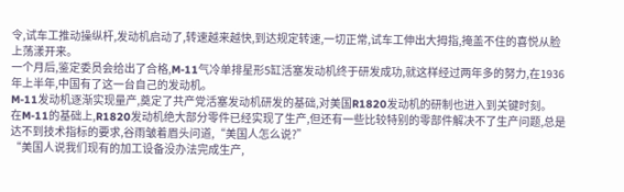令,试车工推动操纵杆,发动机启动了,转速越来越快,到达规定转速,一切正常,试车工伸出大拇指,掩盖不住的喜悦从脸上荡漾开来。
一个月后,鉴定委员会给出了合格,M-11气冷单排星形5缸活塞发动机终于研发成功,就这样经过两年多的努力,在1936年上半年,中国有了这一台自己的发动机。
M-11发动机逐渐实现量产,奠定了共产党活塞发动机研发的基础,对美国R1820发动机的研制也进入到关键时刻。
在M-11的基础上,R1820发动机绝大部分零件已经实现了生产,但还有一些比较特别的零部件解决不了生产问题,总是达不到技术指标的要求,谷雨皱着眉头问道,“美国人怎么说?”
“美国人说我们现有的加工设备没办法完成生产,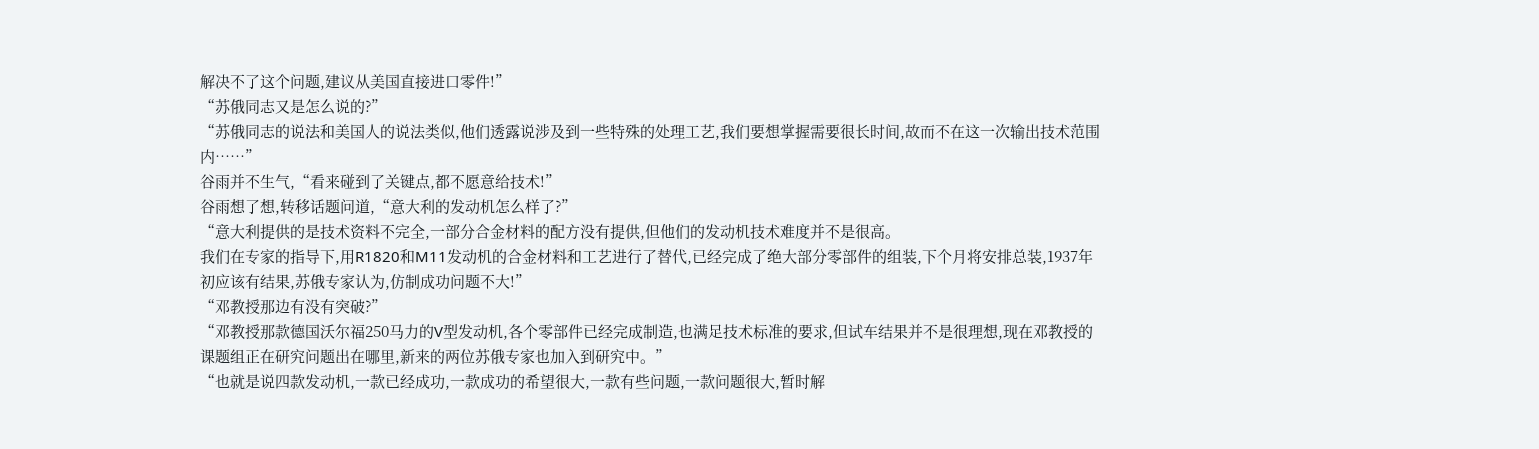解决不了这个问题,建议从美国直接进口零件!”
“苏俄同志又是怎么说的?”
“苏俄同志的说法和美国人的说法类似,他们透露说涉及到一些特殊的处理工艺,我们要想掌握需要很长时间,故而不在这一次输出技术范围内……”
谷雨并不生气,“看来碰到了关键点,都不愿意给技术!”
谷雨想了想,转移话题问道,“意大利的发动机怎么样了?”
“意大利提供的是技术资料不完全,一部分合金材料的配方没有提供,但他们的发动机技术难度并不是很高。
我们在专家的指导下,用R1820和M11发动机的合金材料和工艺进行了替代,已经完成了绝大部分零部件的组装,下个月将安排总装,1937年初应该有结果,苏俄专家认为,仿制成功问题不大!”
“邓教授那边有没有突破?”
“邓教授那款德国沃尔福250马力的V型发动机,各个零部件已经完成制造,也满足技术标准的要求,但试车结果并不是很理想,现在邓教授的课题组正在研究问题出在哪里,新来的两位苏俄专家也加入到研究中。”
“也就是说四款发动机,一款已经成功,一款成功的希望很大,一款有些问题,一款问题很大,暂时解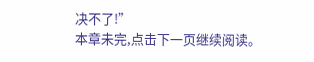决不了!”
本章未完,点击下一页继续阅读。